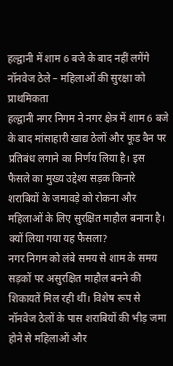हल्द्वानी में शाम 6 बजे के बाद नहीं लगेंगे नॉनवेज ठेले – महिलाओं की सुरक्षा को प्राथमिकता
हल्द्वानी नगर निगम ने नगर क्षेत्र में शाम 6 बजे के बाद मांसाहारी खाद्य ठेलों और फूड वैन पर प्रतिबंध लगाने का निर्णय लिया है। इस फैसले का मुख्य उद्देश्य सड़क किनारे शराबियों के जमावड़े को रोकना और महिलाओं के लिए सुरक्षित माहौल बनाना है।
क्यों लिया गया यह फैसला?
नगर निगम को लंबे समय से शाम के समय सड़कों पर असुरक्षित माहौल बनने की शिकायतें मिल रही थीं। विशेष रूप से नॉनवेज ठेलों के पास शराबियों की भीड़ जमा होने से महिलाओं और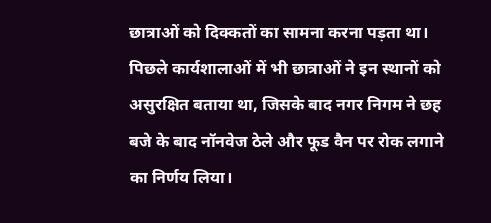छात्राओं को दिक्कतों का सामना करना पड़ता था। पिछले कार्यशालाओं में भी छात्राओं ने इन स्थानों को असुरक्षित बताया था, जिसके बाद नगर निगम ने छह बजे के बाद नॉनवेज ठेले और फूड वैन पर रोक लगाने का निर्णय लिया।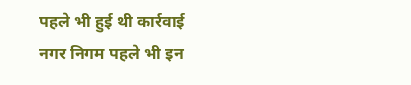पहले भी हुई थी कार्रवाई
नगर निगम पहले भी इन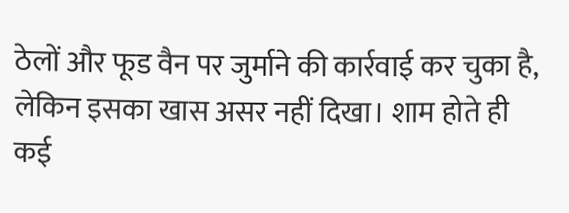ठेलों और फूड वैन पर जुर्माने की कार्रवाई कर चुका है, लेकिन इसका खास असर नहीं दिखा। शाम होते ही कई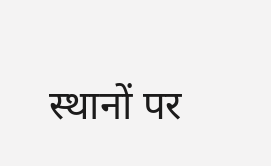स्थानों पर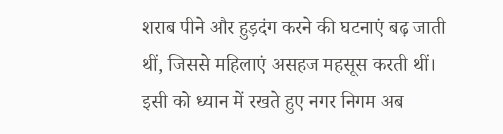शराब पीने और हुड़दंग करने की घटनाएं बढ़ जाती थीं, जिससे महिलाएं असहज महसूस करती थीं। इसी को ध्यान में रखते हुए नगर निगम अब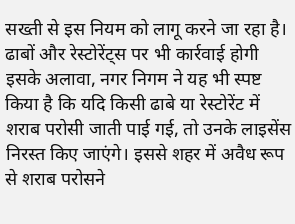सख्ती से इस नियम को लागू करने जा रहा है।
ढाबों और रेस्टोरेंट्स पर भी कार्रवाई होगी
इसके अलावा, नगर निगम ने यह भी स्पष्ट किया है कि यदि किसी ढाबे या रेस्टोरेंट में शराब परोसी जाती पाई गई, तो उनके लाइसेंस निरस्त किए जाएंगे। इससे शहर में अवैध रूप से शराब परोसने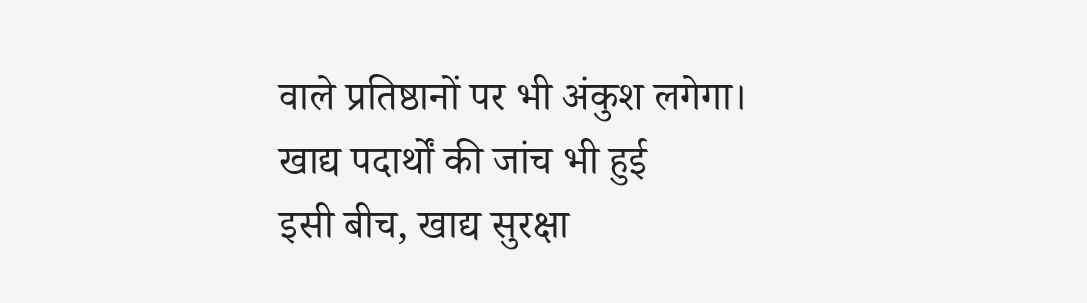वाले प्रतिष्ठानों पर भी अंकुश लगेगा।
खाद्य पदार्थों की जांच भी हुई
इसी बीच, खाद्य सुरक्षा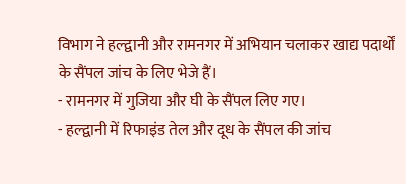विभाग ने हल्द्वानी और रामनगर में अभियान चलाकर खाद्य पदार्थों के सैंपल जांच के लिए भेजे हैं।
- रामनगर में गुजिया और घी के सैंपल लिए गए।
- हल्द्वानी में रिफाइंड तेल और दूध के सैंपल की जांच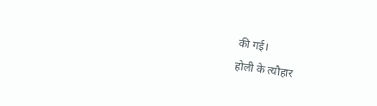की गई।
होली के त्यौहार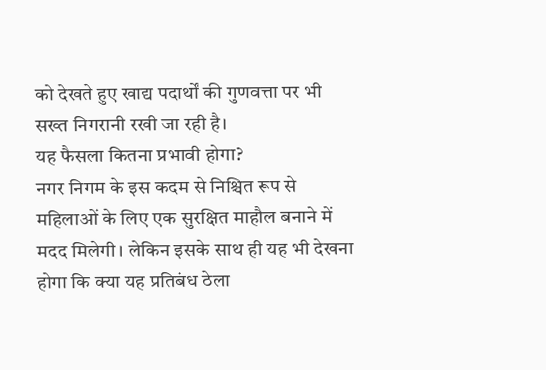को देखते हुए खाद्य पदार्थों की गुणवत्ता पर भी सख्त निगरानी रखी जा रही है।
यह फैसला कितना प्रभावी होगा?
नगर निगम के इस कदम से निश्चित रूप से महिलाओं के लिए एक सुरक्षित माहौल बनाने में मदद मिलेगी। लेकिन इसके साथ ही यह भी देखना होगा कि क्या यह प्रतिबंध ठेला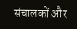संचालकों और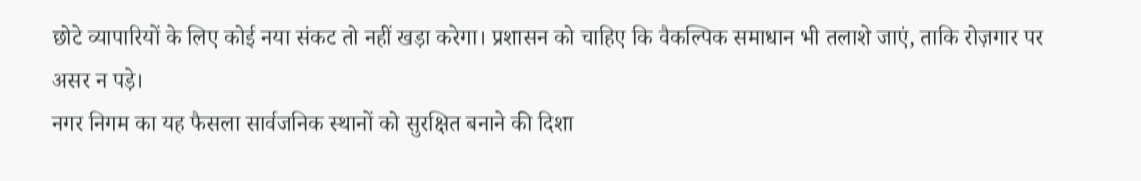छोटे व्यापारियों के लिए कोई नया संकट तो नहीं खड़ा करेगा। प्रशासन को चाहिए कि वैकल्पिक समाधान भी तलाशे जाएं, ताकि रोज़गार पर असर न पड़े।
नगर निगम का यह फैसला सार्वजनिक स्थानों को सुरक्षित बनाने की दिशा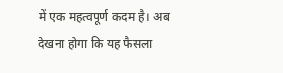में एक महत्वपूर्ण कदम है। अब देखना होगा कि यह फैसला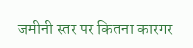जमीनी स्तर पर कितना कारगर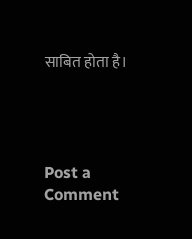साबित होता है।




Post a Comment